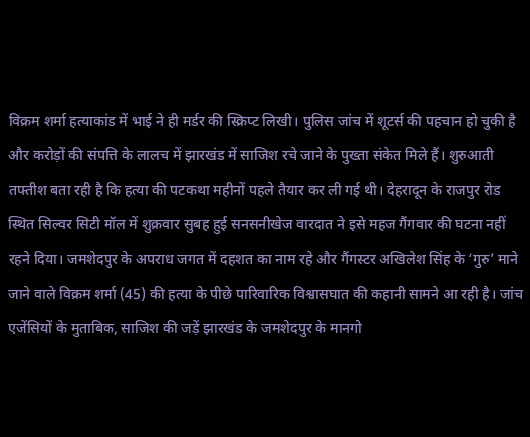विक्रम शर्मा हत्याकांड में भाई ने ही मर्डर की स्क्रिप्ट लिखी। पुलिस जांच में शूटर्स की पहचान हो चुकी है और करोड़ों की संपत्ति के लालच में झारखंड में साजिश रचे जाने के पुख्ता संकेत मिले हैं। शुरुआती तफ्तीश बता रही है कि हत्या की पटकथा महीनों पहले तैयार कर ली गई थी। देहरादून के राजपुर रोड स्थित सिल्वर सिटी मॉल में शुक्रवार सुबह हुई सनसनीखेज वारदात ने इसे महज गैंगवार की घटना नहीं रहने दिया। जमशेदपुर के अपराध जगत में दहशत का नाम रहे और गैंगस्टर अखिलेश सिंह के ‘गुरु’ माने जाने वाले विक्रम शर्मा (45) की हत्या के पीछे पारिवारिक विश्वासघात की कहानी सामने आ रही है। जांच एजेंसियों के मुताबिक, साजिश की जड़ें झारखंड के जमशेदपुर के मानगो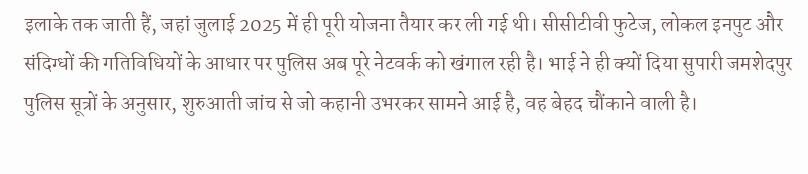इलाके तक जाती हैं, जहां जुलाई 2025 में ही पूरी योजना तैयार कर ली गई थी। सीसीटीवी फुटेज, लोकल इनपुट और संदिग्धों की गतिविधियों के आधार पर पुलिस अब पूरे नेटवर्क को खंगाल रही है। भाई ने ही क्यों दिया सुपारी जमशेदपुर पुलिस सूत्रों के अनुसार, शुरुआती जांच से जो कहानी उभरकर सामने आई है, वह बेहद चौंकाने वाली है।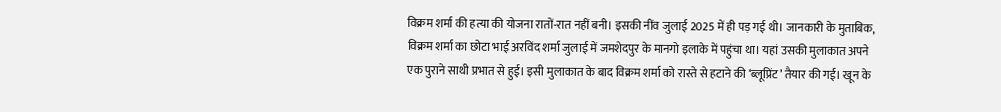विक्रम शर्मा की हत्या की योजना रातों-रात नहीं बनी। इसकी नींव जुलाई 2025 में ही पड़ गई थी। जानकारी के मुताबिक, विक्रम शर्मा का छोटा भाई अरविंद शर्मा जुलाई में जमशेदपुर के मानगो इलाके में पहुंचा था। यहां उसकी मुलाकात अपने एक पुराने साथी प्रभात से हुई। इसी मुलाकात के बाद विक्रम शर्मा को रास्ते से हटाने की ‘ब्लूप्रिंट’ तैयार की गई। खून के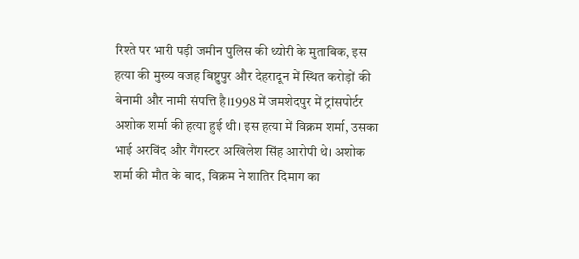रिश्ते पर भारी पड़ी जमीन पुलिस की थ्योरी के मुताबिक, इस हत्या की मुख्य वजह बिष्टुपुर और देहरादून में स्थित करोड़ों की बेनामी और नामी संपत्ति है।1998 में जमशेदपुर में ट्रांसपोर्टर अशोक शर्मा की हत्या हुई थी। इस हत्या में विक्रम शर्मा, उसका भाई अरविंद और गैंगस्टर अखिलेश सिंह आरोपी थे। अशोक शर्मा की मौत के बाद, विक्रम ने शातिर दिमाग का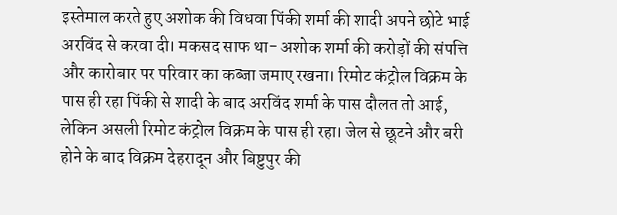इस्तेमाल करते हुए अशोक की विधवा पिंकी शर्मा की शादी अपने छोटे भाई अरविंद से करवा दी। मकसद साफ था- अशोक शर्मा की करोड़ों की संपत्ति और कारोबार पर परिवार का कब्जा जमाए रखना। रिमोट कंट्रोल विक्रम के पास ही रहा पिंकी से शादी के बाद अरविंद शर्मा के पास दौलत तो आई, लेकिन असली रिमोट कंट्रोल विक्रम के पास ही रहा। जेल से छूटने और बरी होने के बाद विक्रम देहरादून और बिष्टुपुर की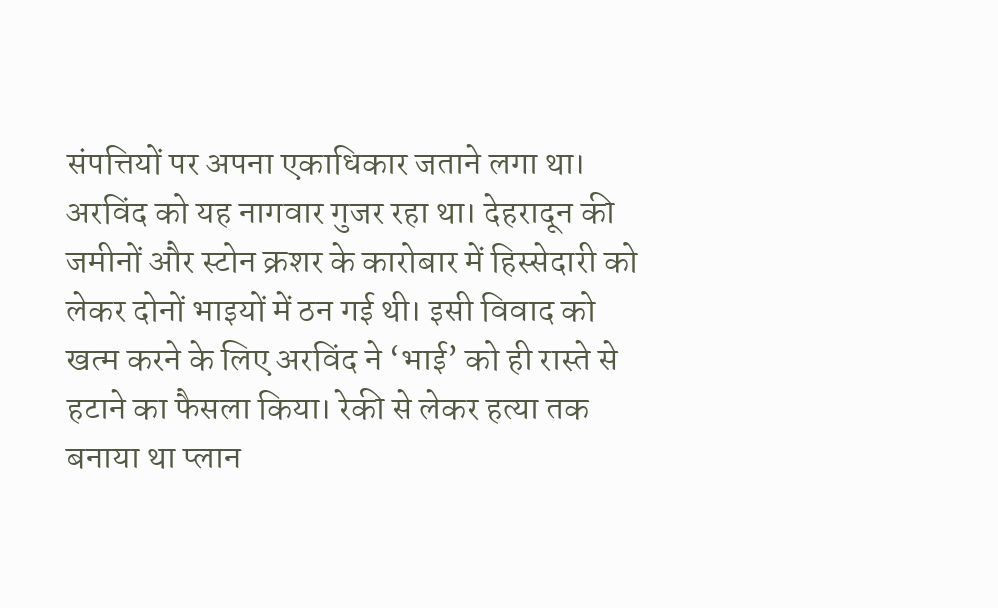संपत्तियों पर अपना एकाधिकार जताने लगा था। अरविंद को यह नागवार गुजर रहा था। देहरादून की जमीनों और स्टोन क्रशर के कारोबार में हिस्सेदारी को लेकर दोनों भाइयों में ठन गई थी। इसी विवाद को खत्म करने के लिए अरविंद ने ‘भाई’ को ही रास्ते से हटाने का फैसला किया। रेकी से लेकर हत्या तक बनाया था प्लान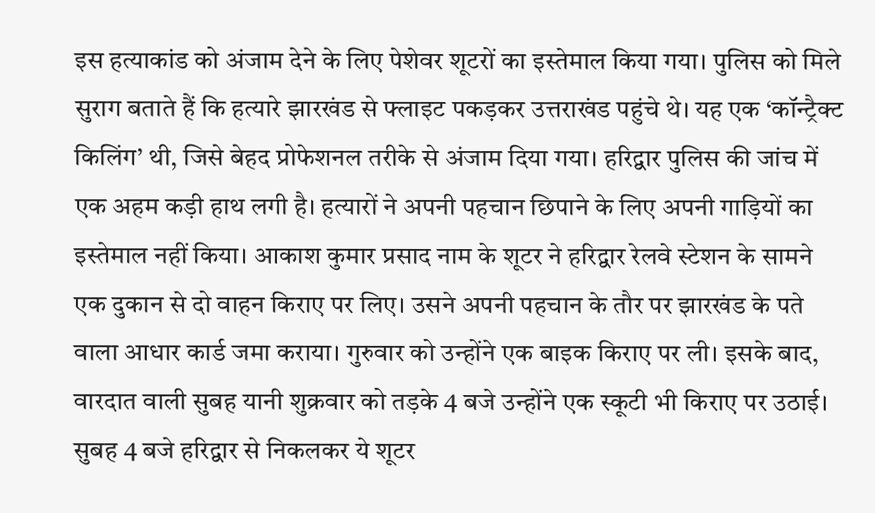इस हत्याकांड को अंजाम देने के लिए पेशेवर शूटरों का इस्तेमाल किया गया। पुलिस को मिले सुराग बताते हैं कि हत्यारे झारखंड से फ्लाइट पकड़कर उत्तराखंड पहुंचे थे। यह एक ‘कॉन्ट्रैक्ट किलिंग’ थी, जिसे बेहद प्रोफेशनल तरीके से अंजाम दिया गया। हरिद्वार पुलिस की जांच में एक अहम कड़ी हाथ लगी है। हत्यारों ने अपनी पहचान छिपाने के लिए अपनी गाड़ियों का इस्तेमाल नहीं किया। आकाश कुमार प्रसाद नाम के शूटर ने हरिद्वार रेलवे स्टेशन के सामने एक दुकान से दो वाहन किराए पर लिए। उसने अपनी पहचान के तौर पर झारखंड के पते वाला आधार कार्ड जमा कराया। गुरुवार को उन्होंने एक बाइक किराए पर ली। इसके बाद, वारदात वाली सुबह यानी शुक्रवार को तड़के 4 बजे उन्होंने एक स्कूटी भी किराए पर उठाई। सुबह 4 बजे हरिद्वार से निकलकर ये शूटर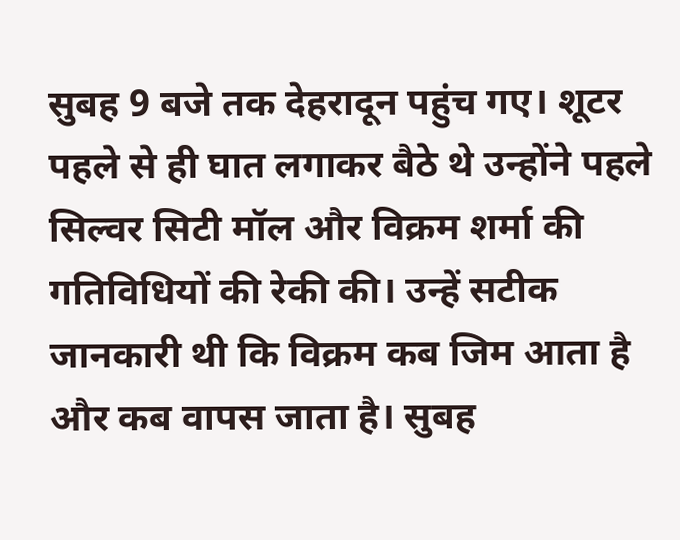सुबह 9 बजे तक देहरादून पहुंच गए। शूटर पहले से ही घात लगाकर बैठे थे उन्होंने पहले सिल्वर सिटी मॉल और विक्रम शर्मा की गतिविधियों की रेकी की। उन्हें सटीक जानकारी थी कि विक्रम कब जिम आता है और कब वापस जाता है। सुबह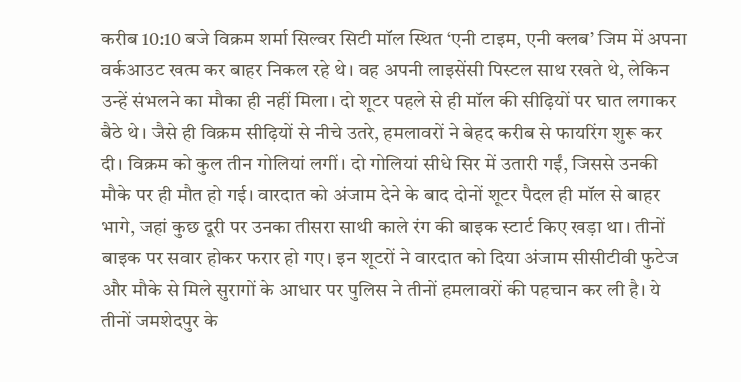करीब 10:10 बजे विक्रम शर्मा सिल्वर सिटी मॉल स्थित ‘एनी टाइम, एनी क्लब’ जिम में अपना वर्कआउट खत्म कर बाहर निकल रहे थे। वह अपनी लाइसेंसी पिस्टल साथ रखते थे, लेकिन उन्हें संभलने का मौका ही नहीं मिला। दो शूटर पहले से ही मॉल की सीढ़ियों पर घात लगाकर बैठे थे। जैसे ही विक्रम सीढ़ियों से नीचे उतरे, हमलावरों ने बेहद करीब से फायरिंग शुरू कर दी। विक्रम को कुल तीन गोलियां लगीं। दो गोलियां सीधे सिर में उतारी गईं, जिससे उनकी मौके पर ही मौत हो गई। वारदात को अंजाम देने के बाद दोनों शूटर पैदल ही मॉल से बाहर भागे, जहां कुछ दूरी पर उनका तीसरा साथी काले रंग की बाइक स्टार्ट किए खड़ा था। तीनों बाइक पर सवार होकर फरार हो गए। इन शूटरों ने वारदात को दिया अंजाम सीसीटीवी फुटेज और मौके से मिले सुरागों के आधार पर पुलिस ने तीनों हमलावरों की पहचान कर ली है। ये तीनों जमशेदपुर के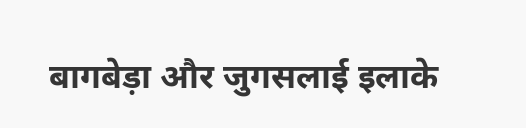बागबेड़ा और जुगसलाई इलाके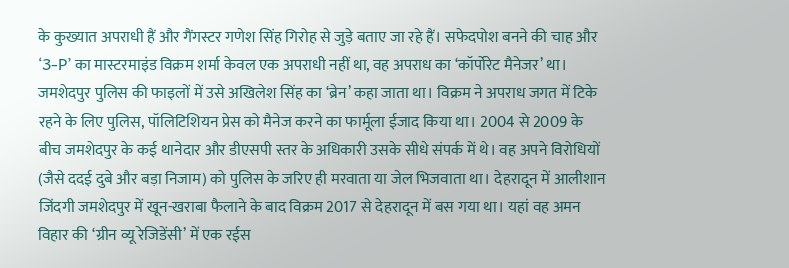के कुख्यात अपराधी हैं और गैंगस्टर गणेश सिंह गिरोह से जुड़े बताए जा रहे हैं। सफेदपोश बनने की चाह और ‘3-P’ का मास्टरमाइंड विक्रम शर्मा केवल एक अपराधी नहीं था, वह अपराध का ‘कॉर्पोरेट मैनेजर’ था। जमशेदपुर पुलिस की फाइलों में उसे अखिलेश सिंह का ‘ब्रेन’ कहा जाता था। विक्रम ने अपराध जगत में टिके रहने के लिए पुलिस, पॉलिटिशियन प्रेस को मैनेज करने का फार्मूला ईजाद किया था। 2004 से 2009 के बीच जमशेदपुर के कई थानेदार और डीएसपी स्तर के अधिकारी उसके सीधे संपर्क में थे। वह अपने विरोधियों (जैसे ददई दुबे और बड़ा निजाम) को पुलिस के जरिए ही मरवाता या जेल भिजवाता था। देहरादून में आलीशान जिंदगी जमशेदपुर में खून-खराबा फैलाने के बाद विक्रम 2017 से देहरादून में बस गया था। यहां वह अमन विहार की ‘ग्रीन व्यू रेजिडेंसी’ में एक रईस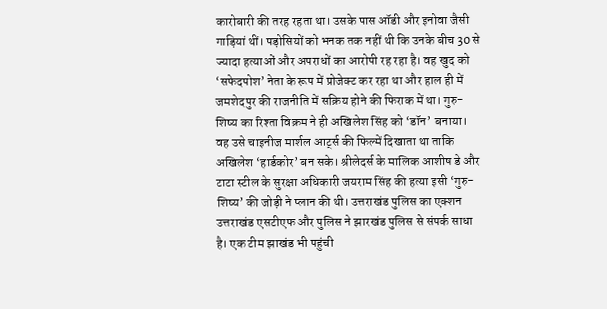कारोबारी की तरह रहता था। उसके पास ऑडी और इनोवा जैसी गाड़ियां थीं। पड़ोसियों को भनक तक नहीं थी कि उनके बीच 30 से ज्यादा हत्याओं और अपराधों का आरोपी रह रहा है। वह खुद को ‘सफेदपोश’ नेता के रूप में प्रोजेक्ट कर रहा था और हाल ही में जमशेदपुर की राजनीति में सक्रिय होने की फिराक में था। गुरु-शिष्य का रिश्ता विक्रम ने ही अखिलेश सिंह को ‘डॉन’ बनाया। वह उसे चाइनीज मार्शल आर्ट्स की फिल्में दिखाता था ताकि अखिलेश ‘हार्डकोर’ बन सके। श्रीलेदर्स के मालिक आशीष डे और टाटा स्टील के सुरक्षा अधिकारी जयराम सिंह की हत्या इसी ‘गुरु-शिष्य’ की जोड़ी ने प्लान की थी। उत्तराखंड पुलिस का एक्शन उत्तराखंड एसटीएफ और पुलिस ने झारखंड पुलिस से संपर्क साधा है। एक टीम झाखंड भी पहुंची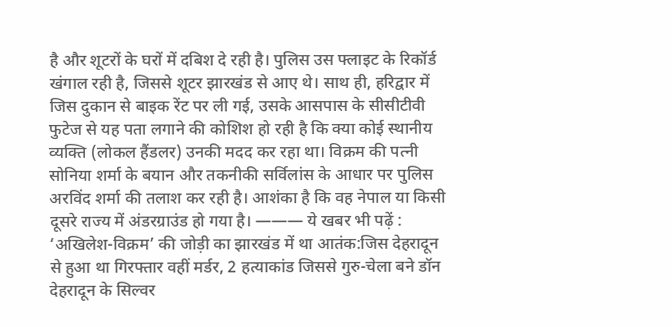है और शूटरों के घरों में दबिश दे रही है। पुलिस उस फ्लाइट के रिकॉर्ड खंगाल रही है, जिससे शूटर झारखंड से आए थे। साथ ही, हरिद्वार में जिस दुकान से बाइक रेंट पर ली गई, उसके आसपास के सीसीटीवी फुटेज से यह पता लगाने की कोशिश हो रही है कि क्या कोई स्थानीय व्यक्ति (लोकल हैंडलर) उनकी मदद कर रहा था। विक्रम की पत्नी सोनिया शर्मा के बयान और तकनीकी सर्विलांस के आधार पर पुलिस अरविंद शर्मा की तलाश कर रही है। आशंका है कि वह नेपाल या किसी दूसरे राज्य में अंडरग्राउंड हो गया है। ——— ये खबर भी पढ़ें : ‘अखिलेश-विक्रम’ की जोड़ी का झारखंड में था आतंक:जिस देहरादून से हुआ था गिरफ्तार वहीं मर्डर, 2 हत्याकांड जिससे गुरु-चेला बने डॉन देहरादून के सिल्वर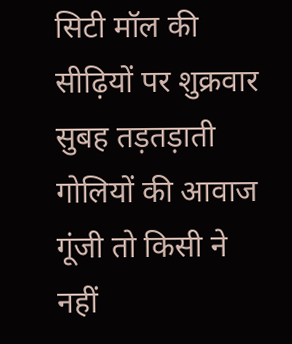सिटी मॉल की सीढ़ियों पर शुक्रवार सुबह तड़तड़ाती गोलियों की आवाज गूंजी तो किसी ने नहीं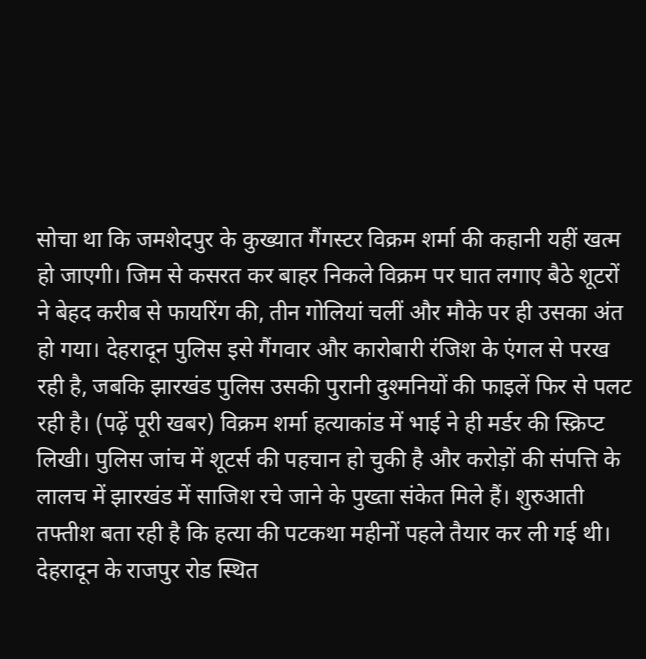सोचा था कि जमशेदपुर के कुख्यात गैंगस्टर विक्रम शर्मा की कहानी यहीं खत्म हो जाएगी। जिम से कसरत कर बाहर निकले विक्रम पर घात लगाए बैठे शूटरों ने बेहद करीब से फायरिंग की, तीन गोलियां चलीं और मौके पर ही उसका अंत हो गया। देहरादून पुलिस इसे गैंगवार और कारोबारी रंजिश के एंगल से परख रही है, जबकि झारखंड पुलिस उसकी पुरानी दुश्मनियों की फाइलें फिर से पलट रही है। (पढ़ें पूरी खबर) विक्रम शर्मा हत्याकांड में भाई ने ही मर्डर की स्क्रिप्ट लिखी। पुलिस जांच में शूटर्स की पहचान हो चुकी है और करोड़ों की संपत्ति के लालच में झारखंड में साजिश रचे जाने के पुख्ता संकेत मिले हैं। शुरुआती तफ्तीश बता रही है कि हत्या की पटकथा महीनों पहले तैयार कर ली गई थी। देहरादून के राजपुर रोड स्थित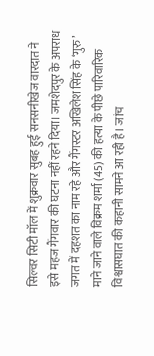सिल्वर सिटी मॉल में शुक्रवार सुबह हुई सनसनीखेज वारदात ने इसे महज गैंगवार की घटना नहीं रहने दिया। जमशेदपुर के अपराध जगत में दहशत का नाम रहे और गैंगस्टर अखिलेश सिंह के ‘गुरु’ माने जाने वाले विक्रम शर्मा (45) की हत्या के पीछे पारिवारिक विश्वासघात की कहानी सामने आ रही है। जांच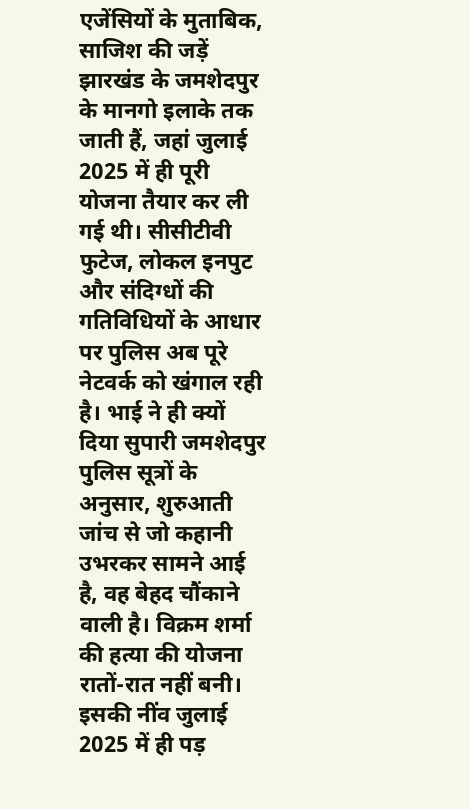एजेंसियों के मुताबिक, साजिश की जड़ें झारखंड के जमशेदपुर के मानगो इलाके तक जाती हैं, जहां जुलाई 2025 में ही पूरी योजना तैयार कर ली गई थी। सीसीटीवी फुटेज, लोकल इनपुट और संदिग्धों की गतिविधियों के आधार पर पुलिस अब पूरे नेटवर्क को खंगाल रही है। भाई ने ही क्यों दिया सुपारी जमशेदपुर पुलिस सूत्रों के अनुसार, शुरुआती जांच से जो कहानी उभरकर सामने आई है, वह बेहद चौंकाने वाली है। विक्रम शर्मा की हत्या की योजना रातों-रात नहीं बनी। इसकी नींव जुलाई 2025 में ही पड़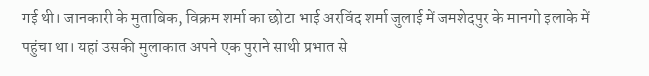गई थी। जानकारी के मुताबिक, विक्रम शर्मा का छोटा भाई अरविंद शर्मा जुलाई में जमशेदपुर के मानगो इलाके में पहुंचा था। यहां उसकी मुलाकात अपने एक पुराने साथी प्रभात से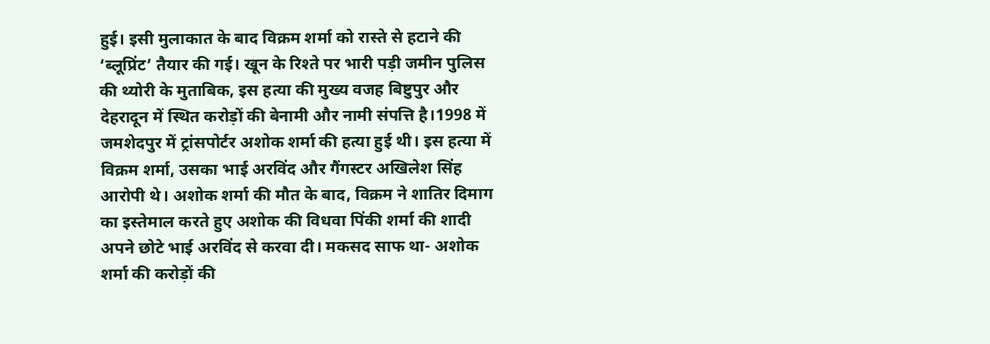हुई। इसी मुलाकात के बाद विक्रम शर्मा को रास्ते से हटाने की ‘ब्लूप्रिंट’ तैयार की गई। खून के रिश्ते पर भारी पड़ी जमीन पुलिस की थ्योरी के मुताबिक, इस हत्या की मुख्य वजह बिष्टुपुर और देहरादून में स्थित करोड़ों की बेनामी और नामी संपत्ति है।1998 में जमशेदपुर में ट्रांसपोर्टर अशोक शर्मा की हत्या हुई थी। इस हत्या में विक्रम शर्मा, उसका भाई अरविंद और गैंगस्टर अखिलेश सिंह आरोपी थे। अशोक शर्मा की मौत के बाद, विक्रम ने शातिर दिमाग का इस्तेमाल करते हुए अशोक की विधवा पिंकी शर्मा की शादी अपने छोटे भाई अरविंद से करवा दी। मकसद साफ था- अशोक शर्मा की करोड़ों की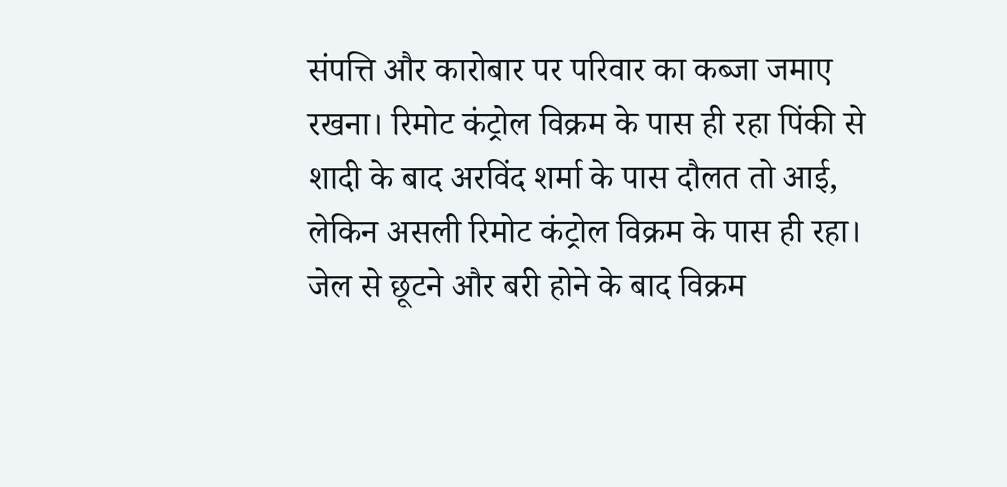संपत्ति और कारोबार पर परिवार का कब्जा जमाए रखना। रिमोट कंट्रोल विक्रम के पास ही रहा पिंकी से शादी के बाद अरविंद शर्मा के पास दौलत तो आई, लेकिन असली रिमोट कंट्रोल विक्रम के पास ही रहा। जेल से छूटने और बरी होने के बाद विक्रम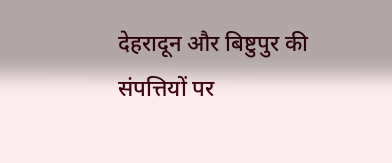देहरादून और बिष्टुपुर की संपत्तियों पर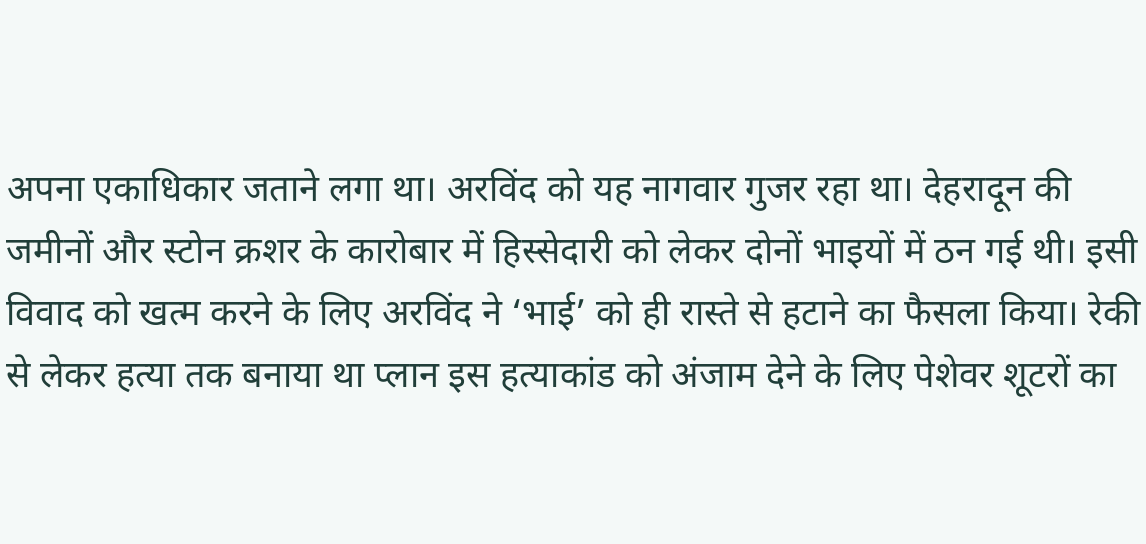अपना एकाधिकार जताने लगा था। अरविंद को यह नागवार गुजर रहा था। देहरादून की जमीनों और स्टोन क्रशर के कारोबार में हिस्सेदारी को लेकर दोनों भाइयों में ठन गई थी। इसी विवाद को खत्म करने के लिए अरविंद ने ‘भाई’ को ही रास्ते से हटाने का फैसला किया। रेकी से लेकर हत्या तक बनाया था प्लान इस हत्याकांड को अंजाम देने के लिए पेशेवर शूटरों का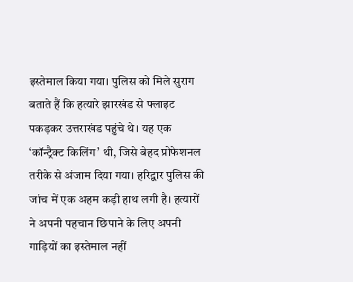इस्तेमाल किया गया। पुलिस को मिले सुराग बताते हैं कि हत्यारे झारखंड से फ्लाइट पकड़कर उत्तराखंड पहुंचे थे। यह एक ‘कॉन्ट्रैक्ट किलिंग’ थी, जिसे बेहद प्रोफेशनल तरीके से अंजाम दिया गया। हरिद्वार पुलिस की जांच में एक अहम कड़ी हाथ लगी है। हत्यारों ने अपनी पहचान छिपाने के लिए अपनी गाड़ियों का इस्तेमाल नहीं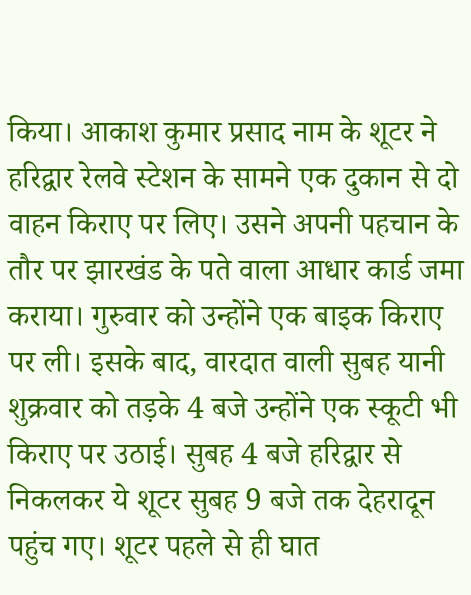किया। आकाश कुमार प्रसाद नाम के शूटर ने हरिद्वार रेलवे स्टेशन के सामने एक दुकान से दो वाहन किराए पर लिए। उसने अपनी पहचान के तौर पर झारखंड के पते वाला आधार कार्ड जमा कराया। गुरुवार को उन्होंने एक बाइक किराए पर ली। इसके बाद, वारदात वाली सुबह यानी शुक्रवार को तड़के 4 बजे उन्होंने एक स्कूटी भी किराए पर उठाई। सुबह 4 बजे हरिद्वार से निकलकर ये शूटर सुबह 9 बजे तक देहरादून पहुंच गए। शूटर पहले से ही घात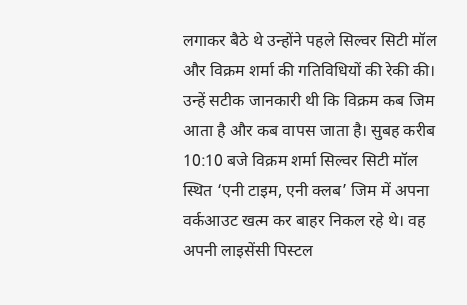लगाकर बैठे थे उन्होंने पहले सिल्वर सिटी मॉल और विक्रम शर्मा की गतिविधियों की रेकी की। उन्हें सटीक जानकारी थी कि विक्रम कब जिम आता है और कब वापस जाता है। सुबह करीब 10:10 बजे विक्रम शर्मा सिल्वर सिटी मॉल स्थित ‘एनी टाइम, एनी क्लब’ जिम में अपना वर्कआउट खत्म कर बाहर निकल रहे थे। वह अपनी लाइसेंसी पिस्टल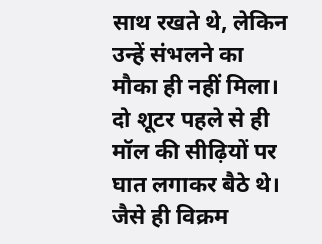साथ रखते थे, लेकिन उन्हें संभलने का मौका ही नहीं मिला। दो शूटर पहले से ही मॉल की सीढ़ियों पर घात लगाकर बैठे थे। जैसे ही विक्रम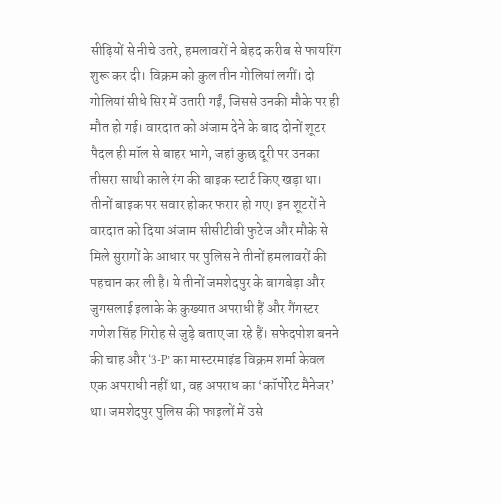सीढ़ियों से नीचे उतरे, हमलावरों ने बेहद करीब से फायरिंग शुरू कर दी। विक्रम को कुल तीन गोलियां लगीं। दो गोलियां सीधे सिर में उतारी गईं, जिससे उनकी मौके पर ही मौत हो गई। वारदात को अंजाम देने के बाद दोनों शूटर पैदल ही मॉल से बाहर भागे, जहां कुछ दूरी पर उनका तीसरा साथी काले रंग की बाइक स्टार्ट किए खड़ा था। तीनों बाइक पर सवार होकर फरार हो गए। इन शूटरों ने वारदात को दिया अंजाम सीसीटीवी फुटेज और मौके से मिले सुरागों के आधार पर पुलिस ने तीनों हमलावरों की पहचान कर ली है। ये तीनों जमशेदपुर के बागबेड़ा और जुगसलाई इलाके के कुख्यात अपराधी हैं और गैंगस्टर गणेश सिंह गिरोह से जुड़े बताए जा रहे हैं। सफेदपोश बनने की चाह और ‘3-P’ का मास्टरमाइंड विक्रम शर्मा केवल एक अपराधी नहीं था, वह अपराध का ‘कॉर्पोरेट मैनेजर’ था। जमशेदपुर पुलिस की फाइलों में उसे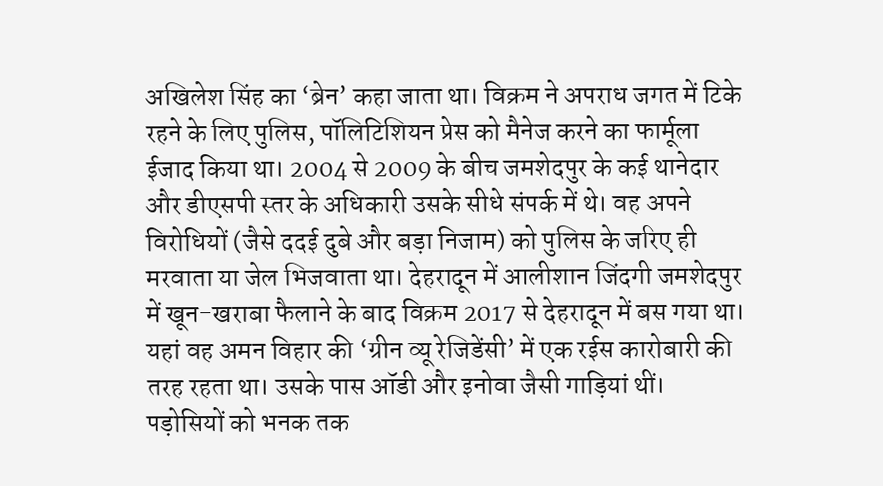अखिलेश सिंह का ‘ब्रेन’ कहा जाता था। विक्रम ने अपराध जगत में टिके रहने के लिए पुलिस, पॉलिटिशियन प्रेस को मैनेज करने का फार्मूला ईजाद किया था। 2004 से 2009 के बीच जमशेदपुर के कई थानेदार और डीएसपी स्तर के अधिकारी उसके सीधे संपर्क में थे। वह अपने विरोधियों (जैसे ददई दुबे और बड़ा निजाम) को पुलिस के जरिए ही मरवाता या जेल भिजवाता था। देहरादून में आलीशान जिंदगी जमशेदपुर में खून-खराबा फैलाने के बाद विक्रम 2017 से देहरादून में बस गया था। यहां वह अमन विहार की ‘ग्रीन व्यू रेजिडेंसी’ में एक रईस कारोबारी की तरह रहता था। उसके पास ऑडी और इनोवा जैसी गाड़ियां थीं। पड़ोसियों को भनक तक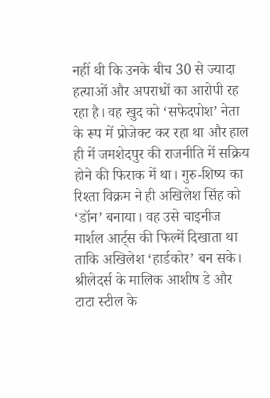नहीं थी कि उनके बीच 30 से ज्यादा हत्याओं और अपराधों का आरोपी रह रहा है। वह खुद को ‘सफेदपोश’ नेता के रूप में प्रोजेक्ट कर रहा था और हाल ही में जमशेदपुर की राजनीति में सक्रिय होने की फिराक में था। गुरु-शिष्य का रिश्ता विक्रम ने ही अखिलेश सिंह को ‘डॉन’ बनाया। वह उसे चाइनीज मार्शल आर्ट्स की फिल्में दिखाता था ताकि अखिलेश ‘हार्डकोर’ बन सके। श्रीलेदर्स के मालिक आशीष डे और टाटा स्टील के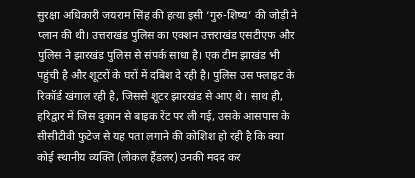सुरक्षा अधिकारी जयराम सिंह की हत्या इसी ‘गुरु-शिष्य’ की जोड़ी ने प्लान की थी। उत्तराखंड पुलिस का एक्शन उत्तराखंड एसटीएफ और पुलिस ने झारखंड पुलिस से संपर्क साधा है। एक टीम झाखंड भी पहुंची है और शूटरों के घरों में दबिश दे रही है। पुलिस उस फ्लाइट के रिकॉर्ड खंगाल रही है, जिससे शूटर झारखंड से आए थे। साथ ही, हरिद्वार में जिस दुकान से बाइक रेंट पर ली गई, उसके आसपास के सीसीटीवी फुटेज से यह पता लगाने की कोशिश हो रही है कि क्या कोई स्थानीय व्यक्ति (लोकल हैंडलर) उनकी मदद कर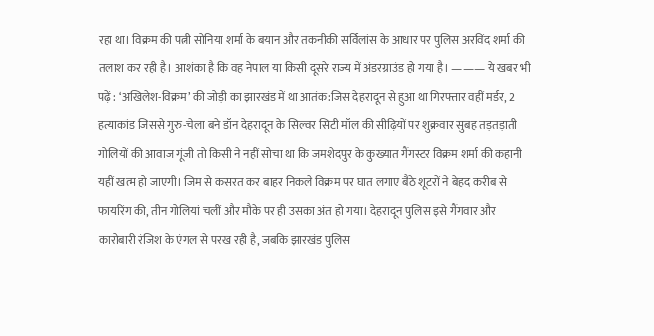रहा था। विक्रम की पत्नी सोनिया शर्मा के बयान और तकनीकी सर्विलांस के आधार पर पुलिस अरविंद शर्मा की तलाश कर रही है। आशंका है कि वह नेपाल या किसी दूसरे राज्य में अंडरग्राउंड हो गया है। ——— ये खबर भी पढ़ें : ‘अखिलेश-विक्रम’ की जोड़ी का झारखंड में था आतंक:जिस देहरादून से हुआ था गिरफ्तार वहीं मर्डर, 2 हत्याकांड जिससे गुरु-चेला बने डॉन देहरादून के सिल्वर सिटी मॉल की सीढ़ियों पर शुक्रवार सुबह तड़तड़ाती गोलियों की आवाज गूंजी तो किसी ने नहीं सोचा था कि जमशेदपुर के कुख्यात गैंगस्टर विक्रम शर्मा की कहानी यहीं खत्म हो जाएगी। जिम से कसरत कर बाहर निकले विक्रम पर घात लगाए बैठे शूटरों ने बेहद करीब से फायरिंग की, तीन गोलियां चलीं और मौके पर ही उसका अंत हो गया। देहरादून पुलिस इसे गैंगवार और कारोबारी रंजिश के एंगल से परख रही है, जबकि झारखंड पुलिस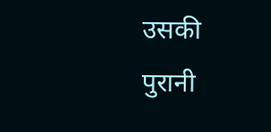उसकी पुरानी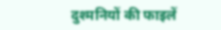दुश्मनियों की फाइलें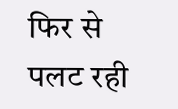फिर से पलट रही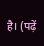है। (पढ़ें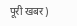पूरी खबर)